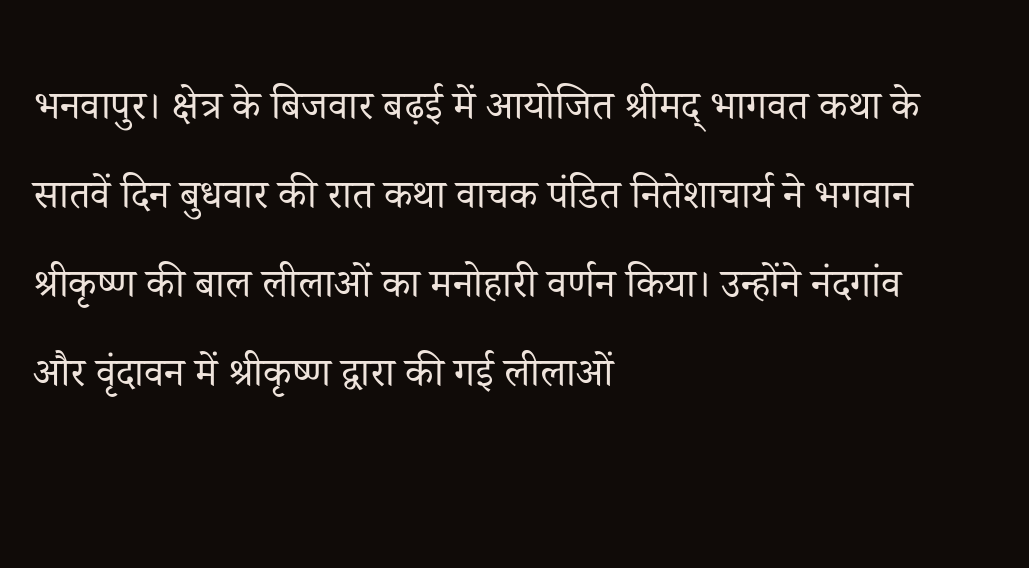भनवापुर। क्षेत्र के बिजवार बढ़ई में आयोजित श्रीमद् भागवत कथा के सातवें दिन बुधवार की रात कथा वाचक पंडित नितेशाचार्य ने भगवान श्रीकृष्ण की बाल लीलाओं का मनोहारी वर्णन किया। उन्होंने नंदगांव और वृंदावन में श्रीकृष्ण द्वारा की गई लीलाओं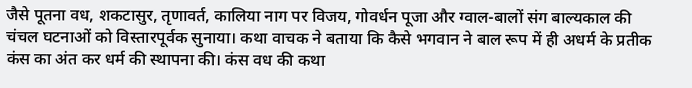जैसे पूतना वध, शकटासुर, तृणावर्त, कालिया नाग पर विजय, गोवर्धन पूजा और ग्वाल-बालों संग बाल्यकाल की चंचल घटनाओं को विस्तारपूर्वक सुनाया। कथा वाचक ने बताया कि कैसे भगवान ने बाल रूप में ही अधर्म के प्रतीक कंस का अंत कर धर्म की स्थापना की। कंस वध की कथा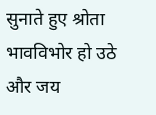सुनाते हुए श्रोता भावविभोर हो उठे और जय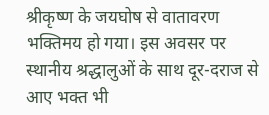श्रीकृष्ण के जयघोष से वातावरण भक्तिमय हो गया। इस अवसर पर स्थानीय श्रद्धालुओं के साथ दूर-दराज से आए भक्त भी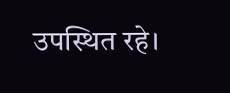उपस्थित रहे।